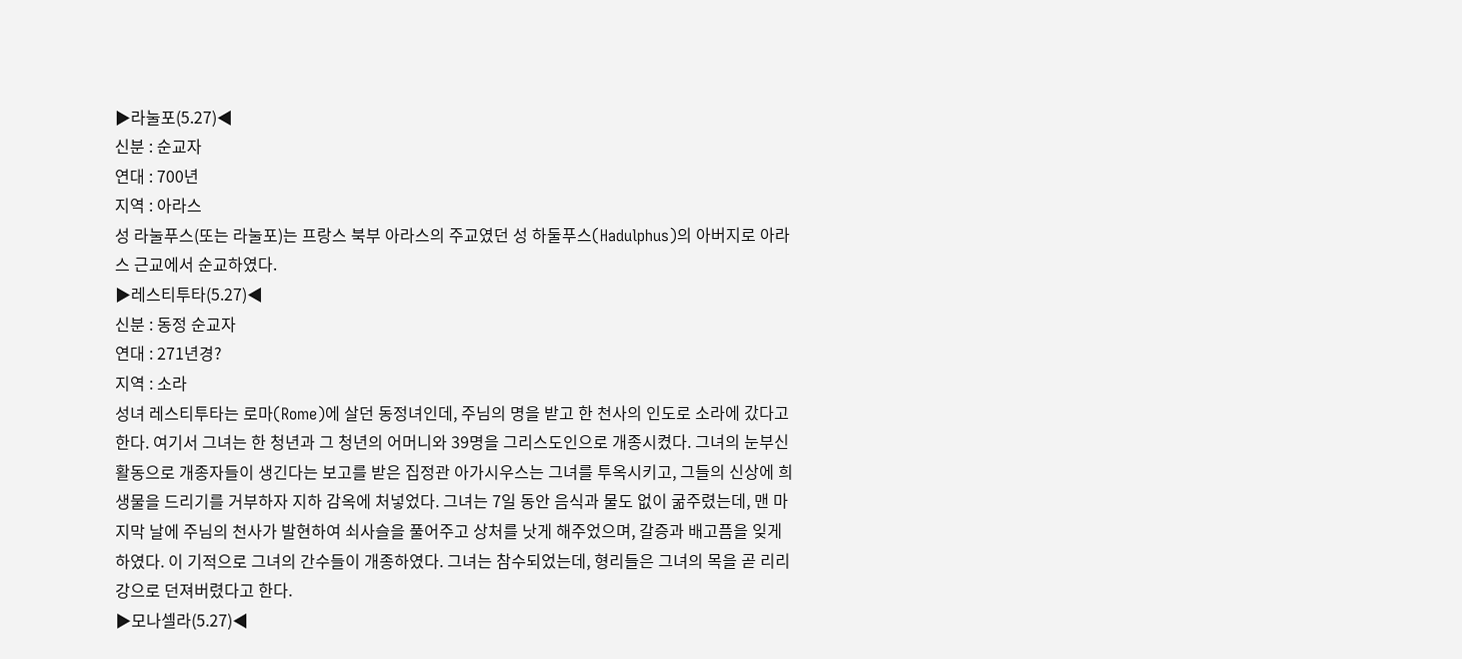▶라눌포(5.27)◀
신분 : 순교자
연대 : 700년
지역 : 아라스
성 라눌푸스(또는 라눌포)는 프랑스 북부 아라스의 주교였던 성 하둘푸스(Hadulphus)의 아버지로 아라스 근교에서 순교하였다.
▶레스티투타(5.27)◀
신분 : 동정 순교자
연대 : 271년경?
지역 : 소라
성녀 레스티투타는 로마(Rome)에 살던 동정녀인데, 주님의 명을 받고 한 천사의 인도로 소라에 갔다고 한다. 여기서 그녀는 한 청년과 그 청년의 어머니와 39명을 그리스도인으로 개종시켰다. 그녀의 눈부신 활동으로 개종자들이 생긴다는 보고를 받은 집정관 아가시우스는 그녀를 투옥시키고, 그들의 신상에 희생물을 드리기를 거부하자 지하 감옥에 처넣었다. 그녀는 7일 동안 음식과 물도 없이 굶주렸는데, 맨 마지막 날에 주님의 천사가 발현하여 쇠사슬을 풀어주고 상처를 낫게 해주었으며, 갈증과 배고픔을 잊게 하였다. 이 기적으로 그녀의 간수들이 개종하였다. 그녀는 참수되었는데, 형리들은 그녀의 목을 곧 리리 강으로 던져버렸다고 한다.
▶모나셀라(5.27)◀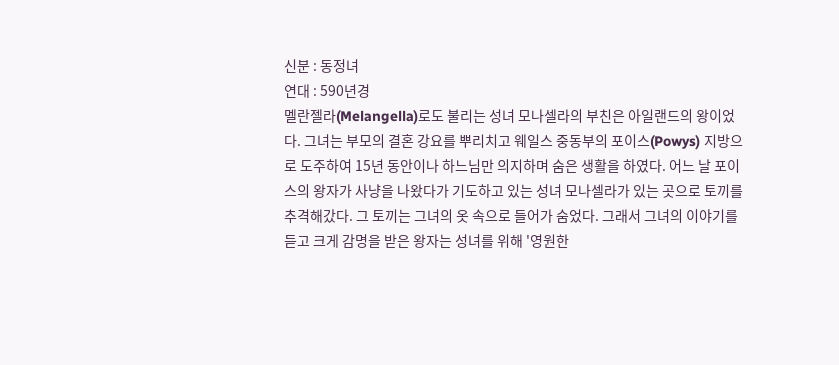신분 : 동정녀
연대 : 590년경
멜란젤라(Melangella)로도 불리는 성녀 모나셀라의 부친은 아일랜드의 왕이었다. 그녀는 부모의 결혼 강요를 뿌리치고 웨일스 중동부의 포이스(Powys) 지방으로 도주하여 15년 동안이나 하느님만 의지하며 숨은 생활을 하였다. 어느 날 포이스의 왕자가 사냥을 나왔다가 기도하고 있는 성녀 모나셀라가 있는 곳으로 토끼를 추격해갔다. 그 토끼는 그녀의 옷 속으로 들어가 숨었다. 그래서 그녀의 이야기를 듣고 크게 감명을 받은 왕자는 성녀를 위해 '영원한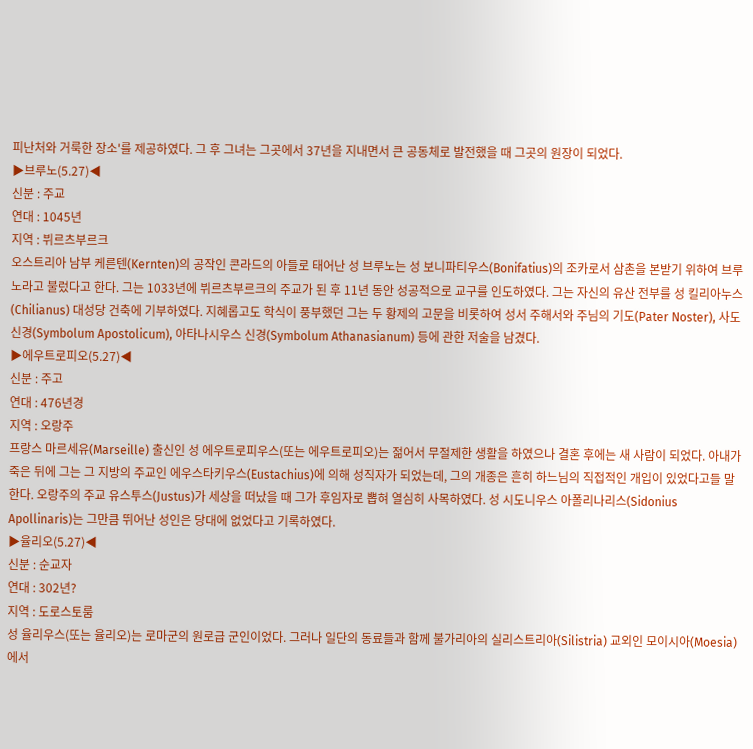피난처와 거룩한 장소'를 제공하였다. 그 후 그녀는 그곳에서 37년을 지내면서 큰 공동체로 발전했을 때 그곳의 원장이 되었다.
▶브루노(5.27)◀
신분 : 주교
연대 : 1045년
지역 : 뷔르츠부르크
오스트리아 남부 케른텐(Kernten)의 공작인 콘라드의 아들로 태어난 성 브루노는 성 보니파티우스(Bonifatius)의 조카로서 삼촌을 본받기 위하여 브루노라고 불렀다고 한다. 그는 1033년에 뷔르츠부르크의 주교가 된 후 11년 동안 성공적으로 교구를 인도하였다. 그는 자신의 유산 전부를 성 킬리아누스(Chilianus) 대성당 건축에 기부하였다. 지혜롭고도 학식이 풍부했던 그는 두 황제의 고문을 비롯하여 성서 주해서와 주님의 기도(Pater Noster), 사도신경(Symbolum Apostolicum), 아타나시우스 신경(Symbolum Athanasianum) 등에 관한 저술을 남겼다.
▶에우트로피오(5.27)◀
신분 : 주고
연대 : 476년경
지역 : 오랑주
프랑스 마르세유(Marseille) 출신인 성 에우트로피우스(또는 에우트로피오)는 젊어서 무절제한 생활을 하였으나 결혼 후에는 새 사람이 되었다. 아내가 죽은 뒤에 그는 그 지방의 주교인 에우스타키우스(Eustachius)에 의해 성직자가 되었는데, 그의 개종은 흔히 하느님의 직접적인 개입이 있었다고들 말한다. 오랑주의 주교 유스투스(Justus)가 세상을 떠났을 때 그가 후임자로 뽑혀 열심히 사목하였다. 성 시도니우스 아폴리나리스(Sidonius Apollinaris)는 그만큼 뛰어난 성인은 당대에 없었다고 기록하였다.
▶율리오(5.27)◀
신분 : 순교자
연대 : 302년?
지역 : 도로스토룸
성 율리우스(또는 율리오)는 로마군의 원로급 군인이었다. 그러나 일단의 동료들과 함께 불가리아의 실리스트리아(Silistria) 교외인 모이시아(Moesia)에서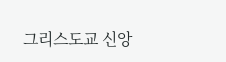그리스도교 신앙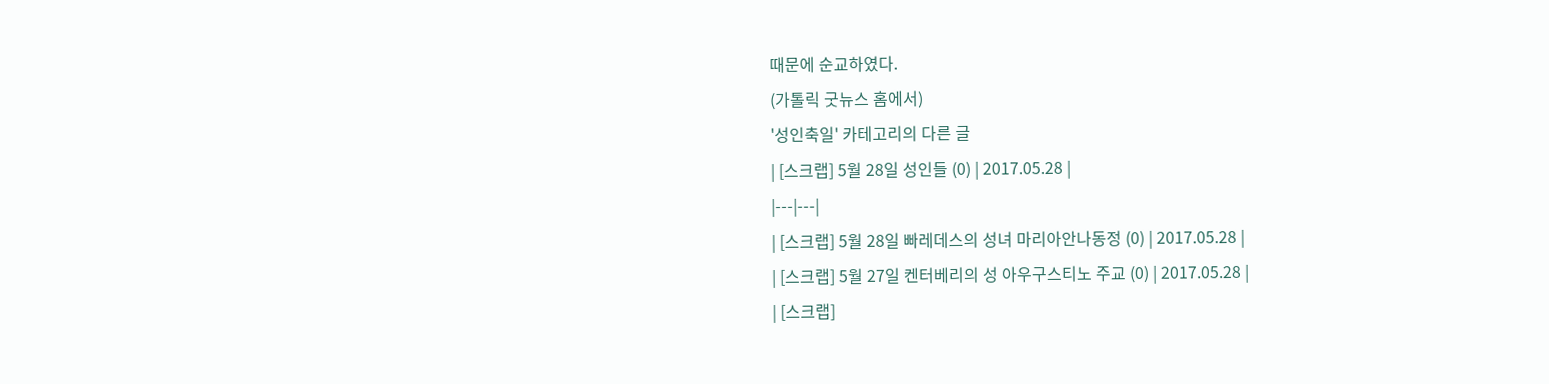때문에 순교하였다.
(가톨릭 굿뉴스 홈에서)
'성인축일' 카테고리의 다른 글
| [스크랩] 5월 28일 성인들 (0) | 2017.05.28 |
|---|---|
| [스크랩] 5월 28일 빠레데스의 성녀 마리아안나동정 (0) | 2017.05.28 |
| [스크랩] 5월 27일 켄터베리의 성 아우구스티노 주교 (0) | 2017.05.28 |
| [스크랩]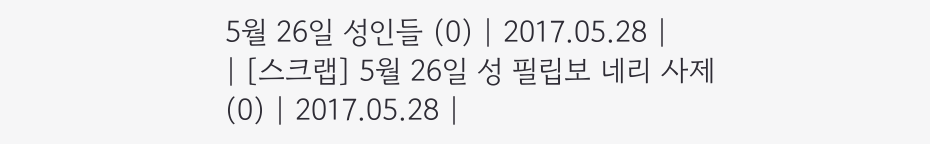5월 26일 성인들 (0) | 2017.05.28 |
| [스크랩] 5월 26일 성 필립보 네리 사제 (0) | 2017.05.28 |